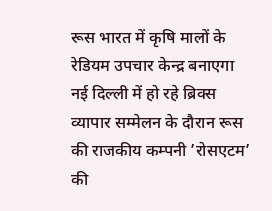रूस भारत में कृषि मालों के रेडियम उपचार केन्द्र बनाएगा
नई दिल्ली में हो रहे ब्रिक्स व्यापार सम्मेलन के दौरान रूस की राजकीय कम्पनी ’रोसएटम’ की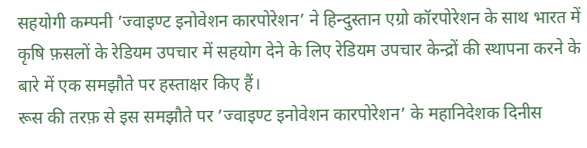सहयोगी कम्पनी ’ज्वाइण्ट इनोवेशन कारपोरेशन’ ने हिन्दुस्तान एग्रो कॉरपोरेशन के साथ भारत में कृषि फ़सलों के रेडियम उपचार में सहयोग देने के लिए रेडियम उपचार केन्द्रों की स्थापना करने के बारे में एक समझौते पर हस्ताक्षर किए हैं।
रूस की तरफ़ से इस समझौते पर ’ज्वाइण्ट इनोवेशन कारपोरेशन’ के महानिदेशक दिनीस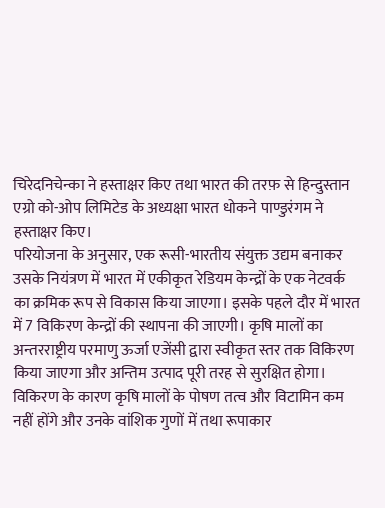चिरेदनिचेन्का ने हस्ताक्षर किए तथा भारत की तरफ़ से हिन्दुस्तान एग्रो को-ओप लिमिटेड के अध्यक्षा भारत धोकने पाण्डुरंगम ने हस्ताक्षर किए।
परियोजना के अनुसार, एक रूसी-भारतीय संयुक्त उद्यम बनाकर उसके नियंत्रण में भारत में एकीकृत रेडियम केन्द्रों के एक नेटवर्क का क्रमिक रूप से विकास किया जाएगा। इसके पहले दौर में भारत में 7 विकिरण केन्द्रों की स्थापना की जाएगी। कृषि मालों का अन्तरराष्ट्रीय परमाणु ऊर्जा एजेंसी द्वारा स्वीकृत स्तर तक विकिरण किया जाएगा और अन्तिम उत्पाद पूरी तरह से सुरक्षित होगा। विकिरण के कारण कृषि मालों के पोषण तत्व और विटामिन कम नहीं होंगे और उनके वांशिक गुणों में तथा रूपाकार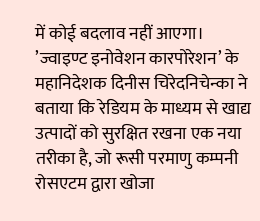में कोई बदलाव नहीं आएगा।
’ज्वाइण्ट इनोवेशन कारपोरेशन’ के महानिदेशक दिनीस चिरेदनिचेन्का ने बताया कि रेडियम के माध्यम से खाद्य उत्पादों को सुरक्षित रखना एक नया तरीका है, जो रूसी परमाणु कम्पनी रोसएटम द्वारा खोजा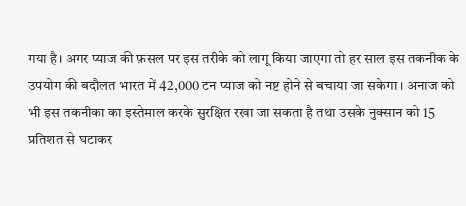गया है। अगर प्याज की फ़सल पर इस तरीके को लागू किया जाएगा तो हर साल इस तकनीक के उपयोग की बदौलत भारत में 42,000 टन प्याज को नष्ट होने से बचाया जा सकेगा। अनाज को भी इस तकनीका का इस्तेमाल करके सुरक्षित रखा जा सकता है तथा उसके नुक्सान को 15 प्रतिशत से घटाकर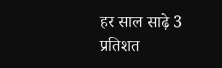हर साल साढ़े 3 प्रतिशत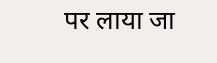पर लाया जा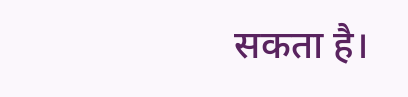सकता है।